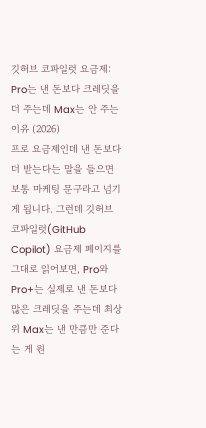깃허브 코파일럿 요금제: Pro는 낸 돈보다 크레딧을 더 주는데 Max는 안 주는 이유 (2026)
프로 요금제인데 낸 돈보다 더 받는다는 말을 들으면 보통 마케팅 문구라고 넘기게 됩니다. 그런데 깃허브 코파일럿(GitHub Copilot) 요금제 페이지를 그대로 읽어보면, Pro와 Pro+는 실제로 낸 돈보다 많은 크레딧을 주는데 최상위 Max는 낸 만큼만 준다는 게 원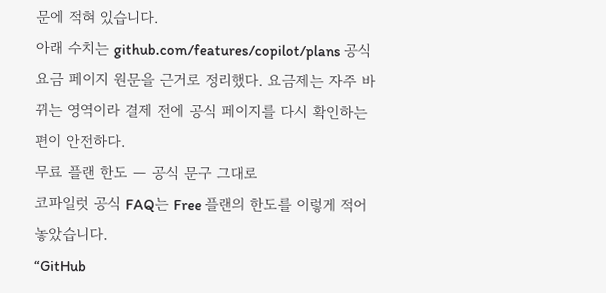문에 적혀 있습니다.
아래 수치는 github.com/features/copilot/plans 공식 요금 페이지 원문을 근거로 정리했다. 요금제는 자주 바뀌는 영역이라 결제 전에 공식 페이지를 다시 확인하는 편이 안전하다.
무료 플랜 한도 — 공식 문구 그대로
코파일럿 공식 FAQ는 Free 플랜의 한도를 이렇게 적어 놓았습니다.
“GitHub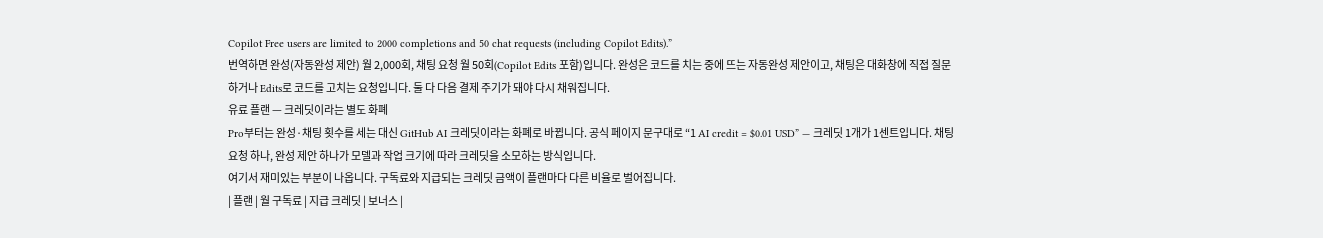Copilot Free users are limited to 2000 completions and 50 chat requests (including Copilot Edits).”
번역하면 완성(자동완성 제안) 월 2,000회, 채팅 요청 월 50회(Copilot Edits 포함)입니다. 완성은 코드를 치는 중에 뜨는 자동완성 제안이고, 채팅은 대화창에 직접 질문하거나 Edits로 코드를 고치는 요청입니다. 둘 다 다음 결제 주기가 돼야 다시 채워집니다.
유료 플랜 — 크레딧이라는 별도 화폐
Pro부터는 완성·채팅 횟수를 세는 대신 GitHub AI 크레딧이라는 화폐로 바뀝니다. 공식 페이지 문구대로 “1 AI credit = $0.01 USD” — 크레딧 1개가 1센트입니다. 채팅 요청 하나, 완성 제안 하나가 모델과 작업 크기에 따라 크레딧을 소모하는 방식입니다.
여기서 재미있는 부분이 나옵니다. 구독료와 지급되는 크레딧 금액이 플랜마다 다른 비율로 벌어집니다.
| 플랜 | 월 구독료 | 지급 크레딧 | 보너스 |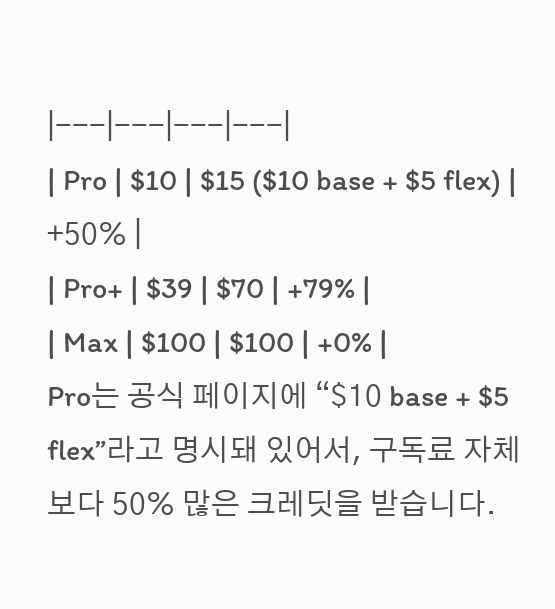|---|---|---|---|
| Pro | $10 | $15 ($10 base + $5 flex) | +50% |
| Pro+ | $39 | $70 | +79% |
| Max | $100 | $100 | +0% |
Pro는 공식 페이지에 “$10 base + $5 flex”라고 명시돼 있어서, 구독료 자체보다 50% 많은 크레딧을 받습니다.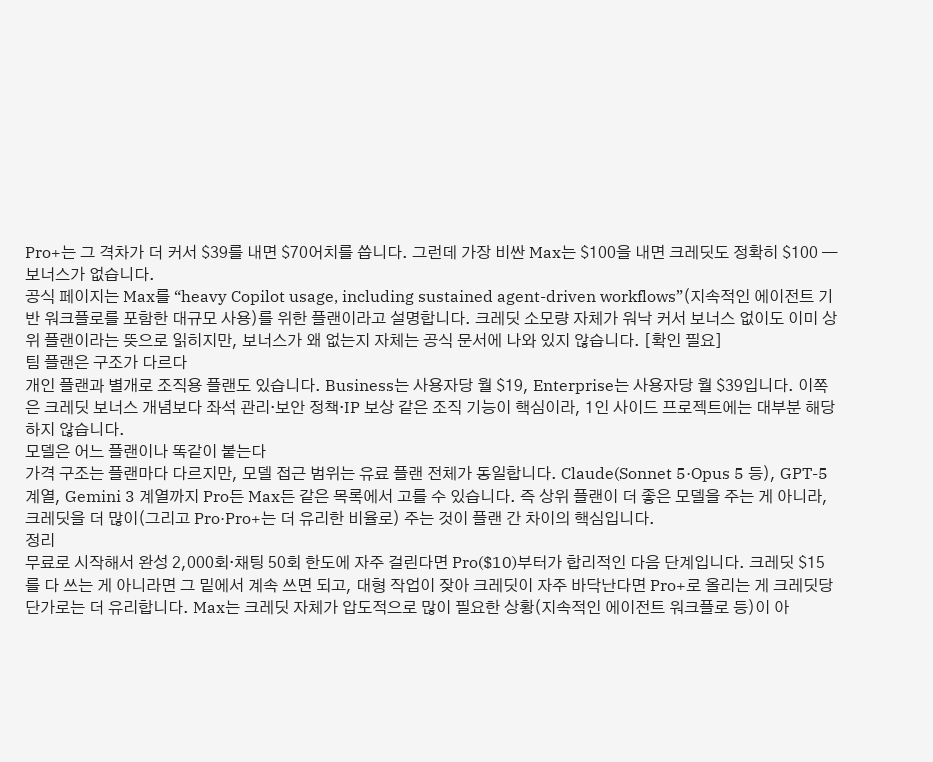Pro+는 그 격차가 더 커서 $39를 내면 $70어치를 씁니다. 그런데 가장 비싼 Max는 $100을 내면 크레딧도 정확히 $100 — 보너스가 없습니다.
공식 페이지는 Max를 “heavy Copilot usage, including sustained agent-driven workflows”(지속적인 에이전트 기반 워크플로를 포함한 대규모 사용)를 위한 플랜이라고 설명합니다. 크레딧 소모량 자체가 워낙 커서 보너스 없이도 이미 상위 플랜이라는 뜻으로 읽히지만, 보너스가 왜 없는지 자체는 공식 문서에 나와 있지 않습니다. [확인 필요]
팀 플랜은 구조가 다르다
개인 플랜과 별개로 조직용 플랜도 있습니다. Business는 사용자당 월 $19, Enterprise는 사용자당 월 $39입니다. 이쪽은 크레딧 보너스 개념보다 좌석 관리·보안 정책·IP 보상 같은 조직 기능이 핵심이라, 1인 사이드 프로젝트에는 대부분 해당하지 않습니다.
모델은 어느 플랜이나 똑같이 붙는다
가격 구조는 플랜마다 다르지만, 모델 접근 범위는 유료 플랜 전체가 동일합니다. Claude(Sonnet 5·Opus 5 등), GPT-5 계열, Gemini 3 계열까지 Pro든 Max든 같은 목록에서 고를 수 있습니다. 즉 상위 플랜이 더 좋은 모델을 주는 게 아니라, 크레딧을 더 많이(그리고 Pro·Pro+는 더 유리한 비율로) 주는 것이 플랜 간 차이의 핵심입니다.
정리
무료로 시작해서 완성 2,000회·채팅 50회 한도에 자주 걸린다면 Pro($10)부터가 합리적인 다음 단계입니다. 크레딧 $15를 다 쓰는 게 아니라면 그 밑에서 계속 쓰면 되고, 대형 작업이 잦아 크레딧이 자주 바닥난다면 Pro+로 올리는 게 크레딧당 단가로는 더 유리합니다. Max는 크레딧 자체가 압도적으로 많이 필요한 상황(지속적인 에이전트 워크플로 등)이 아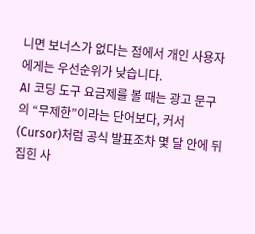니면 보너스가 없다는 점에서 개인 사용자에게는 우선순위가 낮습니다.
AI 코딩 도구 요금제를 볼 때는 광고 문구의 “무제한”이라는 단어보다, 커서(Cursor)처럼 공식 발표조차 몇 달 안에 뒤집힌 사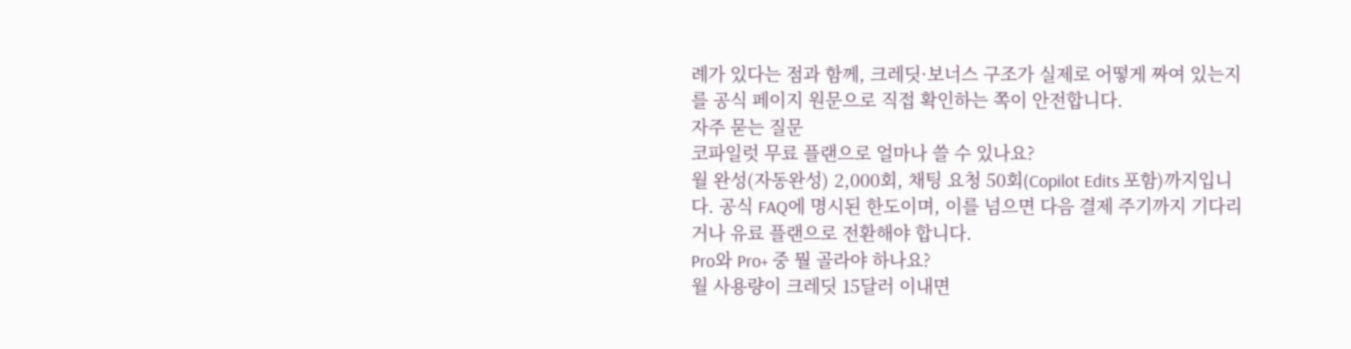례가 있다는 점과 함께, 크레딧·보너스 구조가 실제로 어떻게 짜여 있는지를 공식 페이지 원문으로 직접 확인하는 쪽이 안전합니다.
자주 묻는 질문
코파일럿 무료 플랜으로 얼마나 쓸 수 있나요?
월 완성(자동완성) 2,000회, 채팅 요청 50회(Copilot Edits 포함)까지입니다. 공식 FAQ에 명시된 한도이며, 이를 넘으면 다음 결제 주기까지 기다리거나 유료 플랜으로 전환해야 합니다.
Pro와 Pro+ 중 뭘 골라야 하나요?
월 사용량이 크레딧 15달러 이내면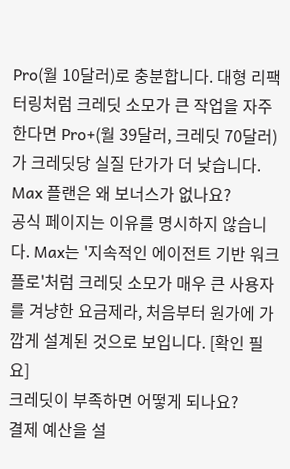Pro(월 10달러)로 충분합니다. 대형 리팩터링처럼 크레딧 소모가 큰 작업을 자주 한다면 Pro+(월 39달러, 크레딧 70달러)가 크레딧당 실질 단가가 더 낮습니다.
Max 플랜은 왜 보너스가 없나요?
공식 페이지는 이유를 명시하지 않습니다. Max는 '지속적인 에이전트 기반 워크플로'처럼 크레딧 소모가 매우 큰 사용자를 겨냥한 요금제라, 처음부터 원가에 가깝게 설계된 것으로 보입니다. [확인 필요]
크레딧이 부족하면 어떻게 되나요?
결제 예산을 설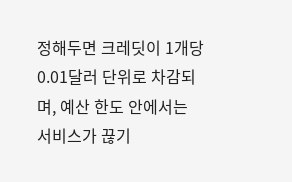정해두면 크레딧이 1개당 0.01달러 단위로 차감되며, 예산 한도 안에서는 서비스가 끊기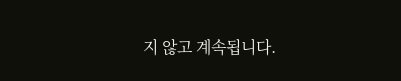지 않고 계속됩니다.